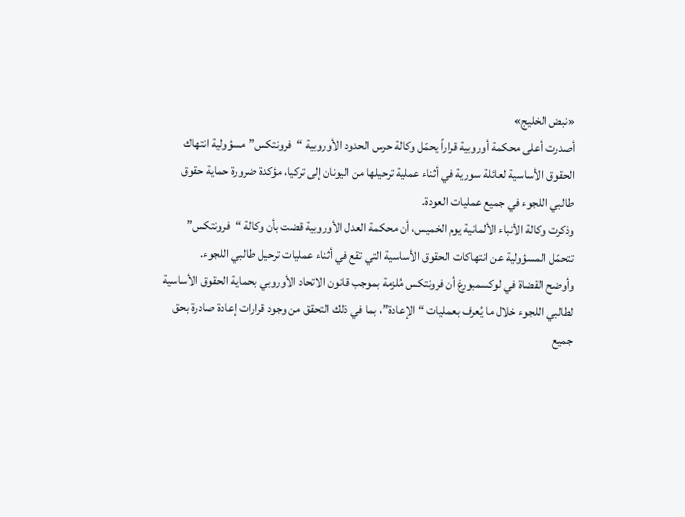«نبض الخليج»
أصدرت أعلى محكمة أوروبية قراراً يحمّل وكالة حرس الحدود الأوروبية “فرونتكس” مسؤولية انتهاك الحقوق الأساسية لعائلة سورية في أثناء عملية ترحيلها من اليونان إلى تركيا، مؤكدة ضرورة حماية حقوق طالبي اللجوء في جميع عمليات العودة.
وذكرت وكالة الأنباء الألمانية يوم الخميس، أن محكمة العدل الأوروبية قضت بأن وكالة “فرونتكس” تتحمّل المسؤولية عن انتهاكات الحقوق الأساسية التي تقع في أثناء عمليات ترحيل طالبي اللجوء.
وأوضح القضاة في لوكسمبورغ أن فرونتكس مُلزمة بموجب قانون الاتحاد الأوروبي بحماية الحقوق الأساسية لطالبي اللجوء خلال ما يُعرف بعمليات “الإعادة”، بما في ذلك التحقق من وجود قرارات إعادة صادرة بحق جميع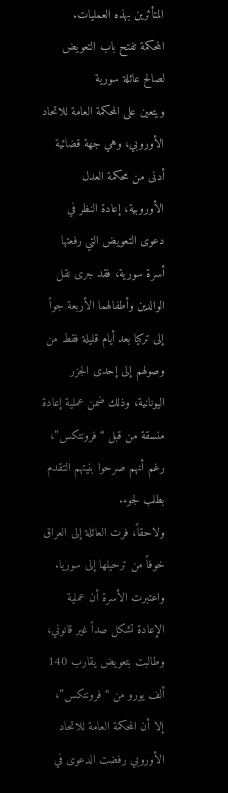المتأثرين بهذه العمليات.
المحكمة تفتح باب التعويض لصالح عائلة سورية
ويتعين على المحكمة العامة للاتحاد الأوروبي، وهي جهة قضائية أدنى من محكمة العدل الأوروبية، إعادة النظر في دعوى التعويض التي رفعتها أسرة سورية، فقد جرى نقل الوالدين وأطفالهما الأربعة جواً إلى تركيا بعد أيام قليلة فقط من وصولهم إلى إحدى الجزر اليونانية، وذلك ضمن عملية إعادة منسقة من قبل “فرونتكس”، رغم أنهم صرحوا بنيتهم التقدم بطلب لجوء.
ولاحقاً، فرت العائلة إلى العراق خوفاً من ترحيلها إلى سوريا.
واعتبرت الأسرة أن عملية الإعادة تشكل صداً غير قانوني، وطالبت بتعويض يقارب 140 ألف يورو من “فرونتكس”، إلا أن المحكمة العامة للاتحاد الأوروبي رفضت الدعوى في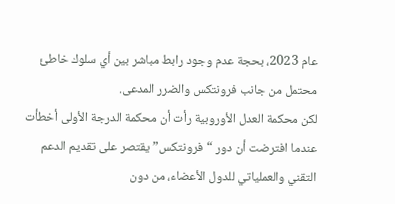عام 2023، بحجة عدم وجود رابط مباشر بين أي سلوك خاطئ محتمل من جانب فرونتكس والضرر المدعى.
لكن محكمة العدل الأوروبية رأت أن محكمة الدرجة الأولى أخطأت عندما افترضت أن دور “فرونتكس” يقتصر على تقديم الدعم التقني والعملياتي للدول الأعضاء، من دون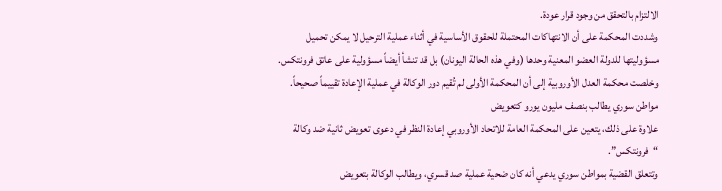الالتزام بالتحقق من وجود قرار عودة.
وشددت المحكمة على أن الانتهاكات المحتملة للحقوق الأساسية في أثناء عملية الترحيل لا يمكن تحميل مسؤوليتها للدولة العضو المعنية وحدها (وفي هذه الحالة اليونان) بل قد تنشأ أيضاً مسؤولية على عاتق فرونتكس.
وخلصت محكمة العدل الأوروبية إلى أن المحكمة الأولى لم تُقيم دور الوكالة في عملية الإعادة تقييماً صحيحاً.
مواطن سوري يطالب بنصف مليون يورو كتعويض
علاوة على ذلك، يتعين على المحكمة العامة للاتحاد الأوروبي إعادة النظر في دعوى تعويض ثانية ضد وكالة “فرونتكس”.
وتتعلق القضية بمواطن سوري يدعي أنه كان ضحية عملية صد قسري، ويطالب الوكالة بتعويض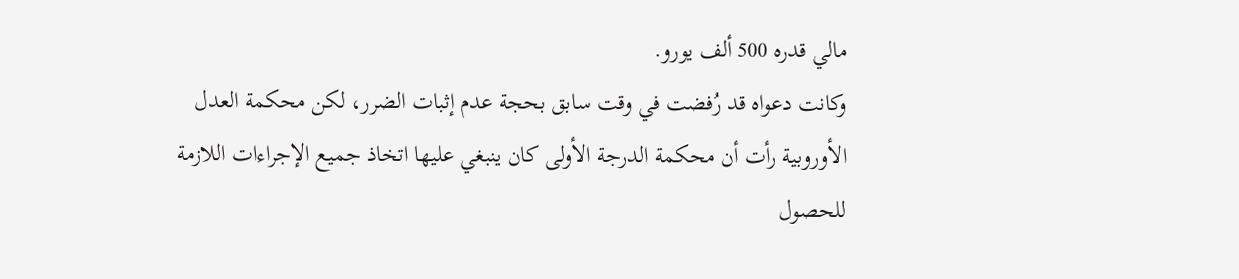مالي قدره 500 ألف يورو.
وكانت دعواه قد رُفضت في وقت سابق بحجة عدم إثبات الضرر، لكن محكمة العدل الأوروبية رأت أن محكمة الدرجة الأولى كان ينبغي عليها اتخاذ جميع الإجراءات اللازمة للحصول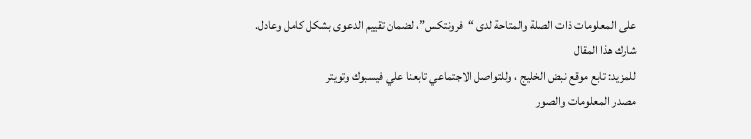على المعلومات ذات الصلة والمتاحة لدى “فرونتكس”، لضمان تقييم الدعوى بشكل كامل وعادل.
شارك هذا المقال
للمزيد: تابع موقع نبض الخليج ، وللتواصل الاجتماعي تابعنا علي فيسبوك وتويتر
مصدر المعلومات والصور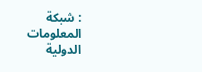: شبكة المعلومات الدولية